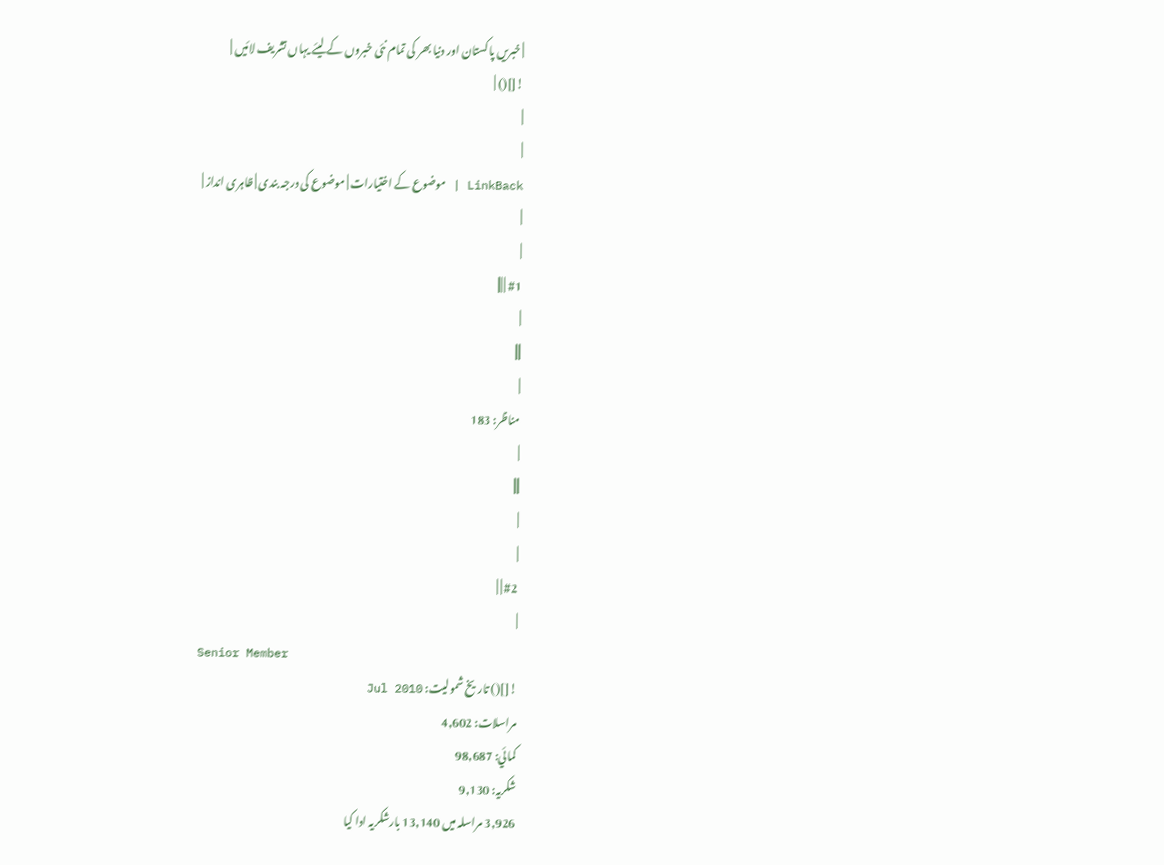| خبریں پاکستان اور دنیا بھر کی تمام نئی خبروں کے لیئے یہاں تشریف لائیں |
![]() |
|
|
LinkBack | موضوع کے اختیارات | موضوع کی درجہ بندی | ظاہری انداز |
|
|
#1 | |||
|
||||
|
مناظر: 183
|
||||
|
|
#2 | |
|
Senior Member
![]() تاریخ شمولیت: Jul 2010
مراسلات: 4,602
کمائي: 98,687
شکریہ: 9,130
3,926 مراسلہ میں 13,140 بارشکریہ ادا کیا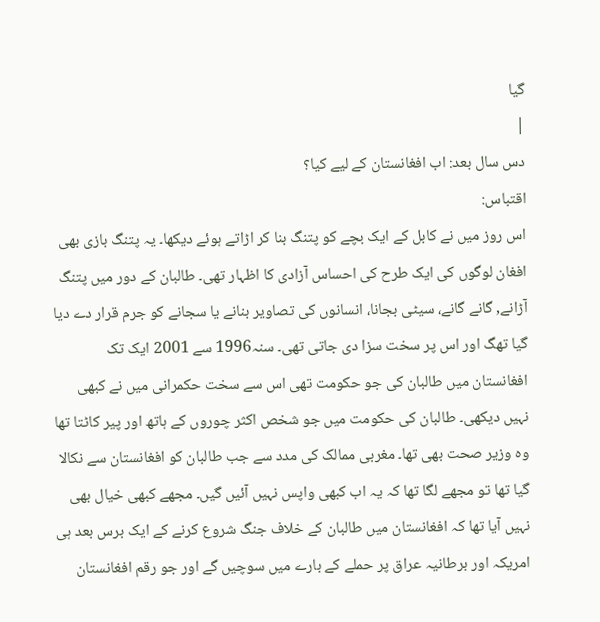گیا
|
دس سال بعد: اب افغانستان کے لیے کیا؟
اقتباس:
اس روز میں نے کابل کے ایک بچے کو پتنگ بنا کر اڑاتے ہوئے دیکھا۔ یہ پتنگ بازی بھی افغان لوگوں کی ایک طرح کی احساس آزادی کا اظہار تھی۔ طالبان کے دور میں پتنگ آڑانے, گانے گانے، سیٹی بجانا، انسانوں کی تصاویر بنانے یا سجانے کو جرم قرار دے دیا گیا تھگ اور اس پر سخت سزا دی جاتی تھی۔ سنہ1996 سے 2001 ایک تک افغانستان میں طالبان کی جو حکومت تھی اس سے سخت حکمرانی میں نے کبھی نہیں دیکھی۔ طالبان کی حکومت میں جو شخص اکثر چوروں کے ہاتھ اور پیر کاٹتا تھا وہ وزیر صحت بھی تھا۔ مغربی ممالک کی مدد سے جب طالبان کو افغانستان سے نکالا گیا تھا تو مجھے لگا تھا کہ یہ اب کبھی واپس نہیں آئیں گيں۔ مجھے کبھی خیال بھی نہیں آیا تھا کہ افغانستان میں طالبان کے خلاف جنگ شروع کرنے کے ایک برس بعد ہی امریکہ اور برطانیہ عراق پر حملے کے بارے میں سوچیں گے اور جو رقم افغانستان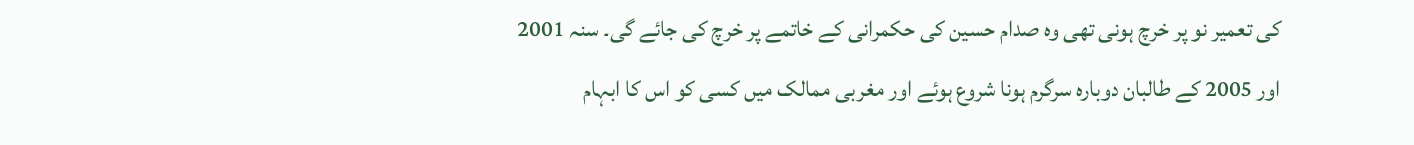کی تعمیر نو پر خرچ ہونی تھی وہ صدام حسین کی حکمرانی کے خاتمے پر خرچ کی جائے گی۔ سنہ 2001 اور 2005 کے طالبان دوبارہ سرگرم ہونا شروع ہوئے اور مغربی ممالک میں کسی کو اس کا ابہام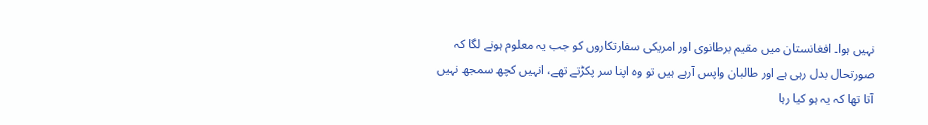نہیں ہوا۔ افغانستان میں مقیم برطانوی اور امریکی سفارتکاروں کو جب یہ معلوم ہونے لگا کہ صورتحال بدل رہی ہے اور طالبان واپس آرہے ہیں تو وہ اپنا سر پکڑتے تھے، انہیں کچھ سمجھ نہیں آتا تھا کہ یہ ہو کیا رہا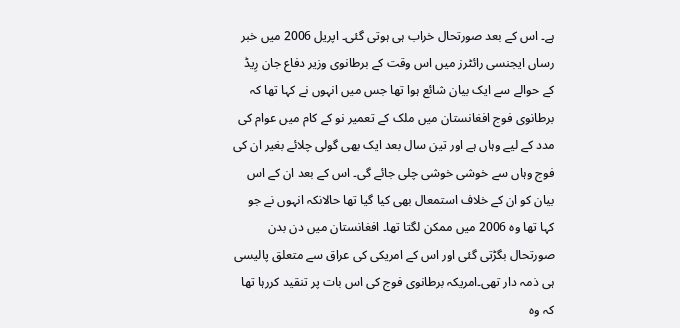ہے۔ اس کے بعد صورتحال خراب ہی ہوتی گئی۔ اپریل 2006 میں خبر رساں ایجنسی رائٹرز میں اس وقت کے برطانوی وزیر دفاع جان رِیڈ کے حوالے سے ایک بیان شائع ہوا تھا جس میں انہوں نے کہا تھا کہ برطانوی فوج افغانستان میں ملک کے تعمیر نو کے کام میں عوام کی مدد کے لیے وہاں ہے اور تین سال بعد ایک بھی گولی چلائے بغیر ان کی فوج وہاں سے خوشی خوشی چلی جائے گی۔ اس کے بعد ان کے اس بیان کو ان کے خلاف استمعال بھی کیا گیا تھا حالانکہ انہوں نے جو کہا تھا وہ 2006 میں ممکن لگتا تھا۔ افغانستان میں دن بدن صورتحال بگڑتی گئی اور اس کے امریکی کی عراق سے متعلق پالیسی ہی ذمہ دار تھی۔امریکہ برطانوی فوج کی اس بات پر تنقید کررہا تھا کہ وہ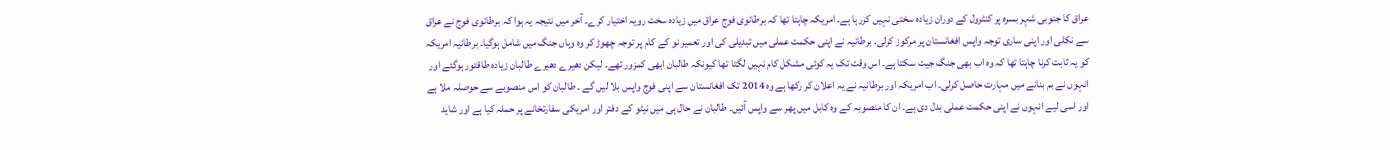عراق کا جنوبی شہر بسرہ پر کنٹرول کے دوران زیادہ سختی نہیں کررہا ہے۔ امریکہ چاہتا تھا کہ برطانوی فوج عراق میں زیادہ سخت رویہ اختیار کرے۔ آخر میں نتیجہ یہ ہوا کہ برطانوی فوج نے عراق سے نکلی اور اپنی ساری توجہ واپس افغانستان پر مرکوز کرلی۔ برطانیہ نے اپنی حکمت عملی میں تبدیلی کی اور تعمیر نو کے کام پر توجہ چھوڑ کر وہ وہاں جنگ میں شامل ہوگیا۔ برطانیہ امریکہ کو یہ ثابت کرنا چاہتا تھا کہ وہ اب بھی جنگ جیت سکتا ہے۔ اس وقت تک یہ کوئی مشکل کام نہیں لگتا تھا کیونکہ طالبان ابھی کمزور تھے۔ لیکن دھیرے دھیرے طالبان زیادہ طاقتور ہوگئے اور انہوں نے بم بنانے میں مہارت حاصل کرلی۔ اب امریکہ اور برطانیہ نے یہ اعلان کر رکھا ہے وہ 2014 تک افغانستان سے اپنی فوج واپس بلا لیں گے ۔ طالبان کو اس منصوبے سے حوصلہ ملا ہے اور اسی لیے انہوں نے اپنی حکمت عملی بدل دی ہے۔ ان کا منصوبہ کے وہ کابل میں پھر سے واپس آئیں۔ طالبان نے حال ہی میں نیٹو کے دفتر اور امریکی سفارتخانے پر حملہ کیا ہے اور شاید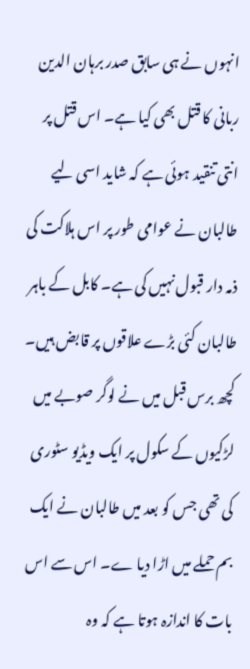انہوں نے ہی سابق صدر برہان الدین ربانی کا قتل بھی کیا ہے۔ اس قتل پر انتی تنقید ہوئی ہے کہ شاید اسی لیے طالبان نے عوامی طور پر اس ہلاکت کی ذمہ دار قبول نہیں کی ہے۔ کابل کے باہر طالبان کئی بڑے علاقوں پر قابض ہیں۔ کچھ برس قبل میں نے لوگر صوبے میں لڑکیوں کے سکول پر ایک ویڈیو سٹوری کی تھی جس کو بعد میں طالبان نے ایک بم حملے میں اڑا دیا ے۔ اس سے اس بات کا اندازہ ہوتا ہے کہ وہ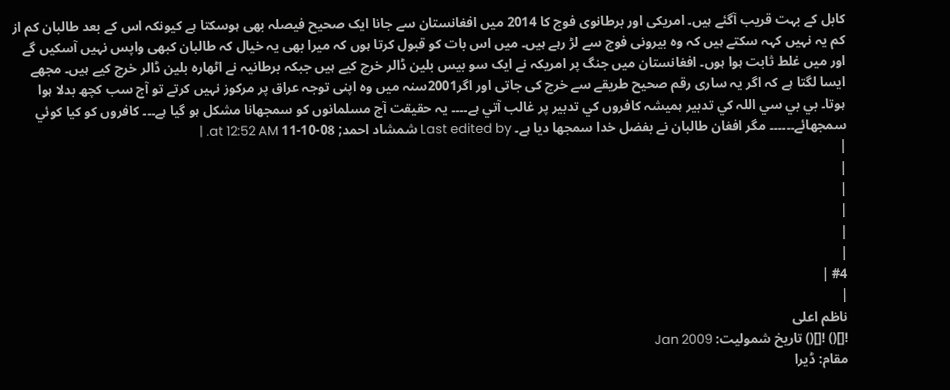کابل کے بہت قریب آگئے ہیں۔ امریکی اور برطانوی فوج کا 2014 میں افغانستان سے جانا ایک صحیح فیصلہ بھی ہوسکتا ہے کیونکہ اس کے بعد طالبان کم از کم یہ نہیں کہہ سکتے ہیں کہ وہ بیرونی فوج سے لڑ رہے ہیں۔ میں اس بات کو قبول کرتا ہوں کہ میرا بھی یہ خیال کہ طالبان کبھی واپس نہیں آسکیں گے اور میں غلط ثابت ہوا ہوں۔ افغانستان میں جنگ پر امریکہ نے ایک سو بیس بلین ڈالر خرچ کیے ہیں جبکہ برطانیہ نے اٹھارہ بلین ڈالر خرچ کیے ہیں۔ مجھے ایسا لگتا ہے کہ اگر یہ ساری رقم صحیح طریقے سے خرچ کی جاتی اور اگر2001سنہ میں وہ اپنی توجہ عراق پر مرکوز نہیں کرتے تو آج سب کچھ بدلا ہوا ہوتا۔ بي بي سي اللہ كي تدبير ہميشہ كافروں كي تدبير پر غالب آتي ہے۔۔۔۔ يہ حقيقت آج مسلمانوں كو سمجھانا مشكل ہو گيا ہے۔۔۔ كافروں كو كيا كوئي سمجھائے۔۔۔۔۔۔ مگر افغان طالبان نے بفضل خدا سمجھا ديا ہے۔ Last edited by شمشاد احمد; 08-10-11 at 12:52 AM. |
|
|
|
|
|
|
#4 |
|
ناظم اعلی
![]() ![]() تاریخ شمولیت: Jan 2009
مقام: ڈیرا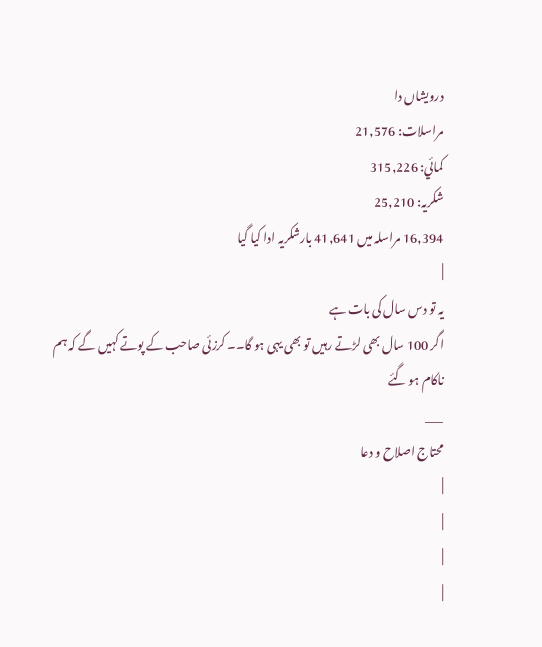درویشاں دا
مراسلات: 21,576
کمائي: 315,226
شکریہ: 25,210
16,394 مراسلہ میں 41,641 بارشکریہ ادا کیا گیا
|
یہ تو دس سال کی بات ہے
اگر 100 سال بھی لڑتے رہیں تو بھی یہی ہو گا۔۔ کرزئی صاحب کے پوتے کہیں گے کہ ہم ناکام ہو گئے
___
محتاج اصلاح و دعا
|
|
|
|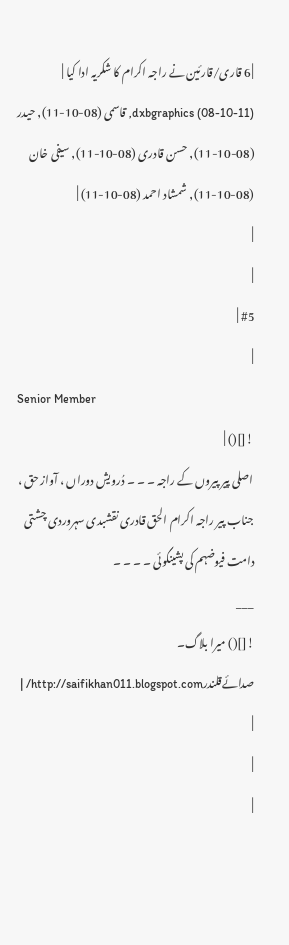| 6 قاری/قارئین نے راجہ اکرام کا شکریہ ادا کیا | dxbgraphics (08-10-11), قاسمی (08-10-11), حیدر (08-10-11), حسن قادری (08-10-11), سیفی خان (08-10-11), شمشاد احمد (08-10-11) |
|
|
#5 |
|
Senior Member
![]() |
اصلی پیر پیروں کے راجہ ۔ ۔ ۔ دُرویش دوراں ، آواز حق ، جناب پیر راجہ اکرام الحق قادری نقشبدی سہروردی چشتی دامت فیوضہم کی پشینگوئی ۔ ۔ ۔ ۔
___
![]() میرا بلاگ۔ صدائےقلندرhttp://saifikhan011.blogspot.com/ |
|
|
|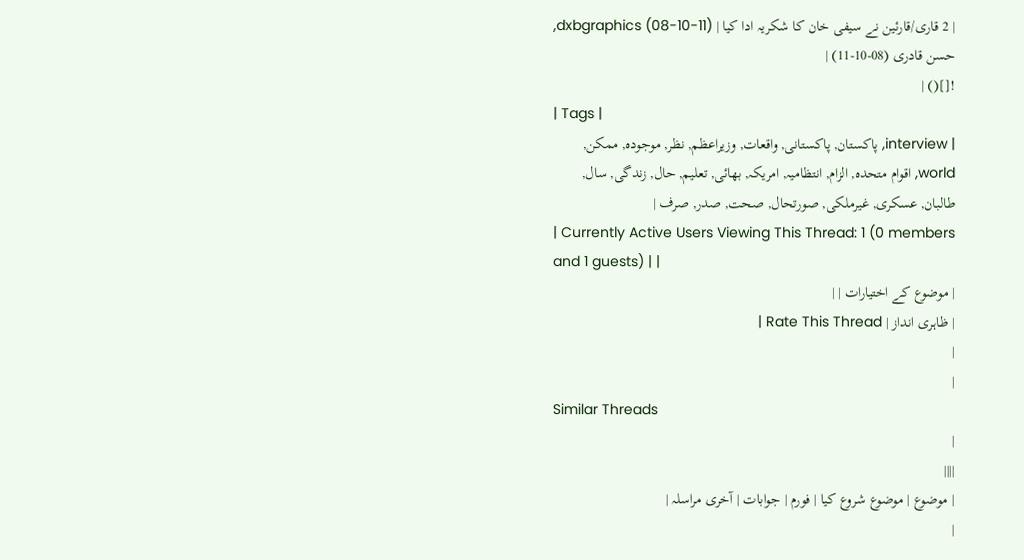| 2 قاری/قارئین نے سیفی خان کا شکریہ ادا کیا | dxbgraphics (08-10-11), حسن قادری (08-10-11) |
![]() |
| Tags |
| interview, پاکستان, پاکستانی, واقعات, وزیراعظم, نظر, موجودہ, ممکن, world, اقوام متحدہ, الزام, انتظامیہ, امریکہ, بھائی, تعلیم, حال, زندگی, سال, طالبان, عسکری, غیرملکی, صورتحال, صحت, صدر, صرف |
| Currently Active Users Viewing This Thread: 1 (0 members and 1 guests) | |
| موضوع کے اختیارات | |
| ظاہری انداز | Rate This Thread |
|
|
Similar Threads
|
||||
| موضوع | موضوع شروع کیا | فورم | جوابات | آخری مراسلہ |
|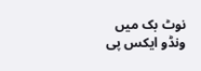نوٹ بک میں ونڈو ایکس پی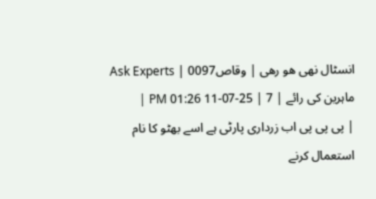انسٹال نھی ھو رھی | وقاص0097 | Ask Experts ماہرین کی رائے | 7 | 25-07-11 01:26 PM |
| پی پی پی اب زرداری پارٹی ہے اسے بھٹو کا نام استعمال کرنے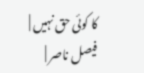کا کوئی حق نہیں | فیصل ناصر |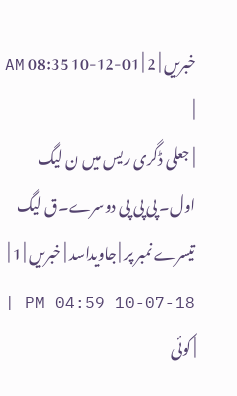خبریں | 2 | 01-12-10 08:35 AM |
| جعلی ڈگری ریس میں ن لیگ اول۔ پی پی پی دوسرے۔ق لیگ تیسرے نمبر پر | جاویداسد | خبریں | 1 | 18-07-10 04:59 PM |
| کوئی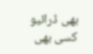بھی ڈرائیو کسی بھی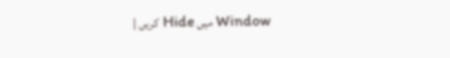Window میں Hide کریں |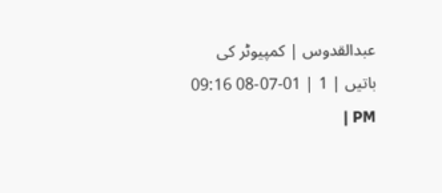عبدالقدوس | کمپیوٹر کی باتیں | 1 | 01-07-08 09:16 PM |